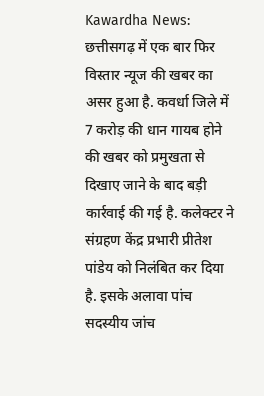Kawardha News: छत्तीसगढ़ में एक बार फिर विस्तार न्यूज की खबर का असर हुआ है. कवर्धा जिले में 7 करोड़ की धान गायब होने की खबर को प्रमुखता से दिखाए जाने के बाद बड़ी कार्रवाई की गई है. कलेक्टर ने संग्रहण केंद्र प्रभारी प्रीतेश पांडेय को निलंबित कर दिया है. इसके अलावा पांच सदस्यीय जांच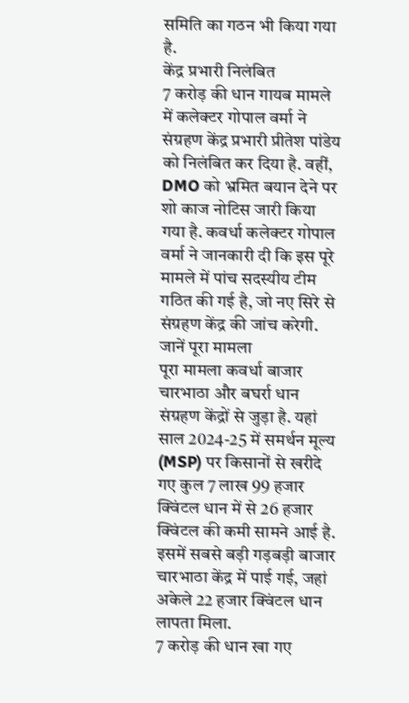समिति का गठन भी किया गया है.
केंद्र प्रभारी निलंबित
7 करोड़ की धान गायब मामले में कलेक्टर गोपाल वर्मा ने संग्रहण केंद्र प्रभारी प्रीतेश पांडेय को निलंबित कर दिया है. वहीं, DMO को भ्रमित बयान देने पर शो काज नोटिस जारी किया गया है. कवर्धा कलेक्टर गोपाल वर्मा ने जानकारी दी कि इस पूरे मामले में पांच सदस्यीय टीम गठित की गई है, जो नए सिरे से संग्रहण केंद्र की जांच करेगी.
जानें पूरा मामला
पूरा मामला कवर्धा बाजार चारभाठा और बघर्रा धान संग्रहण केंद्रों से जुड़ा है. यहां साल 2024-25 में समर्थन मूल्य (MSP) पर किसानों से खरीदे गए कुल 7 लाख 99 हजार क्विंटल धान में से 26 हजार क्विंटल की कमी सामने आई है. इसमें सबसे बड़ी गड़बड़ी बाजार चारभाठा केंद्र में पाई गई, जहां अकेले 22 हजार क्विंटल धान लापता मिला.
7 करोड़ की धान खा गए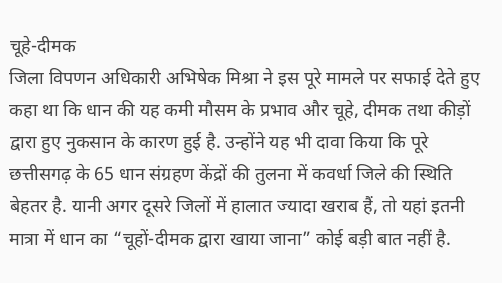चूहे-दीमक
जिला विपणन अधिकारी अभिषेक मिश्रा ने इस पूरे मामले पर सफाई देते हुए कहा था कि धान की यह कमी मौसम के प्रभाव और चूहे, दीमक तथा कीड़ों द्वारा हुए नुकसान के कारण हुई है. उन्होंने यह भी दावा किया कि पूरे छत्तीसगढ़ के 65 धान संग्रहण केंद्रों की तुलना में कवर्धा जिले की स्थिति बेहतर है. यानी अगर दूसरे जिलों में हालात ज्यादा खराब हैं, तो यहां इतनी मात्रा में धान का “चूहों-दीमक द्वारा खाया जाना” कोई बड़ी बात नहीं है.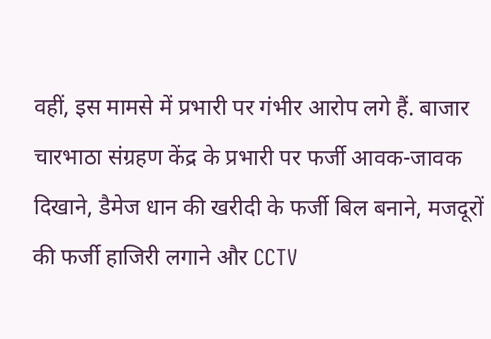वहीं, इस मामसे में प्रभारी पर गंभीर आरोप लगे हैं. बाजार चारभाठा संग्रहण केंद्र के प्रभारी पर फर्जी आवक-जावक दिखाने, डैमेज धान की खरीदी के फर्जी बिल बनाने, मजदूरों की फर्जी हाजिरी लगाने और CCTV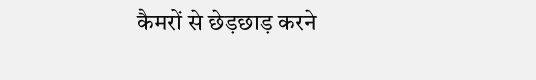कैमरों से छेड़छाड़ करने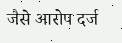जैसे आरोप दर्ज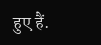हुए हैं.